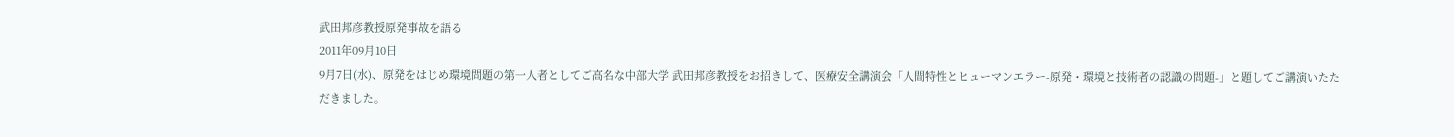武田邦彦教授原発事故を語る
2011年09月10日
9月7日(水)、原発をはじめ環境問題の第一人者としてご高名な中部大学 武田邦彦教授をお招きして、医療安全講演会「人間特性とヒューマンエラー-原発・環境と技術者の認識の問題-」と題してご講演いたただきました。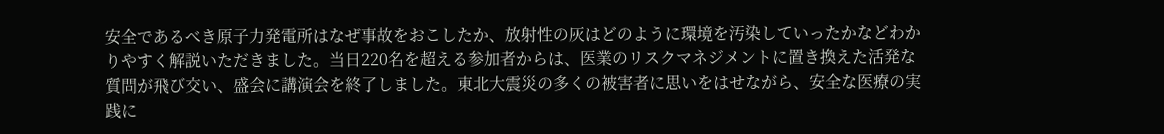安全であるべき原子力発電所はなぜ事故をおこしたか、放射性の灰はどのように環境を汚染していったかなどわかりやすく解説いただきました。当日220名を超える参加者からは、医業のリスクマネジメントに置き換えた活発な質問が飛び交い、盛会に講演会を終了しました。東北大震災の多くの被害者に思いをはせながら、安全な医療の実践に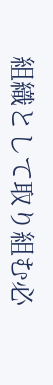組織として取り組む必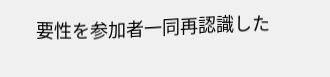要性を参加者一同再認識した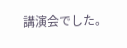講演会でした。